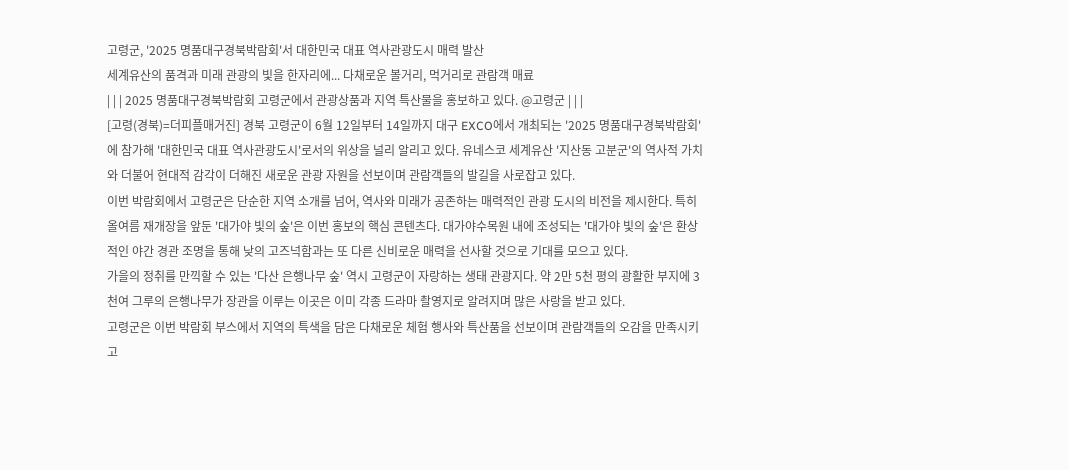고령군, '2025 명품대구경북박람회'서 대한민국 대표 역사관광도시 매력 발산
세계유산의 품격과 미래 관광의 빛을 한자리에... 다채로운 볼거리, 먹거리로 관람객 매료
| | | 2025 명품대구경북박람회 고령군에서 관광상품과 지역 특산물을 홍보하고 있다. @고령군 | | |
[고령(경북)=더피플매거진] 경북 고령군이 6월 12일부터 14일까지 대구 EXCO에서 개최되는 '2025 명품대구경북박람회'에 참가해 '대한민국 대표 역사관광도시'로서의 위상을 널리 알리고 있다. 유네스코 세계유산 '지산동 고분군'의 역사적 가치와 더불어 현대적 감각이 더해진 새로운 관광 자원을 선보이며 관람객들의 발길을 사로잡고 있다.
이번 박람회에서 고령군은 단순한 지역 소개를 넘어, 역사와 미래가 공존하는 매력적인 관광 도시의 비전을 제시한다. 특히 올여름 재개장을 앞둔 '대가야 빛의 숲'은 이번 홍보의 핵심 콘텐츠다. 대가야수목원 내에 조성되는 '대가야 빛의 숲'은 환상적인 야간 경관 조명을 통해 낮의 고즈넉함과는 또 다른 신비로운 매력을 선사할 것으로 기대를 모으고 있다.
가을의 정취를 만끽할 수 있는 '다산 은행나무 숲' 역시 고령군이 자랑하는 생태 관광지다. 약 2만 5천 평의 광활한 부지에 3천여 그루의 은행나무가 장관을 이루는 이곳은 이미 각종 드라마 촬영지로 알려지며 많은 사랑을 받고 있다.
고령군은 이번 박람회 부스에서 지역의 특색을 담은 다채로운 체험 행사와 특산품을 선보이며 관람객들의 오감을 만족시키고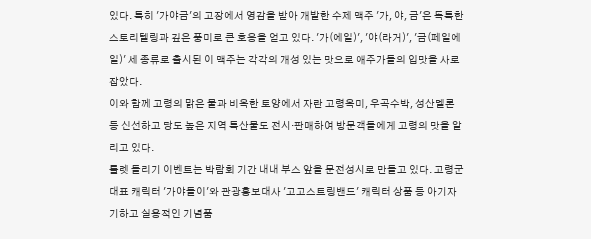있다. 특히 '가야금'의 고장에서 영감을 받아 개발한 수제 맥주 '가, 야, 금'은 독특한 스토리텔링과 깊은 풍미로 큰 호응을 얻고 있다. '가(에일)', '야(라거)', '금(페일에일)' 세 종류로 출시된 이 맥주는 각각의 개성 있는 맛으로 애주가들의 입맛을 사로잡았다.
이와 함께 고령의 맑은 물과 비옥한 토양에서 자란 고령옥미, 우곡수박, 성산멜론 등 신선하고 당도 높은 지역 특산물도 전시·판매하여 방문객들에게 고령의 맛을 알리고 있다.
룰렛 돌리기 이벤트는 박람회 기간 내내 부스 앞을 문전성시로 만들고 있다. 고령군 대표 캐릭터 '가야돌이'와 관광홍보대사 '고고스트링밴드' 캐릭터 상품 등 아기자기하고 실용적인 기념품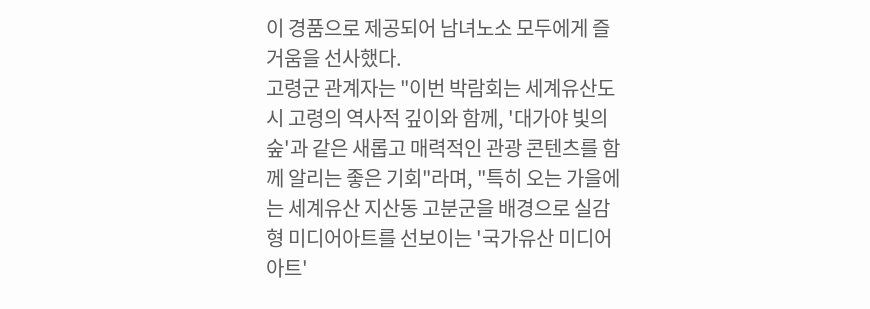이 경품으로 제공되어 남녀노소 모두에게 즐거움을 선사했다.
고령군 관계자는 "이번 박람회는 세계유산도시 고령의 역사적 깊이와 함께, '대가야 빛의 숲'과 같은 새롭고 매력적인 관광 콘텐츠를 함께 알리는 좋은 기회"라며, "특히 오는 가을에는 세계유산 지산동 고분군을 배경으로 실감형 미디어아트를 선보이는 '국가유산 미디어아트'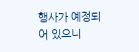행사가 예정되어 있으니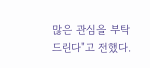많은 관심을 부탁드린다"고 전했다.